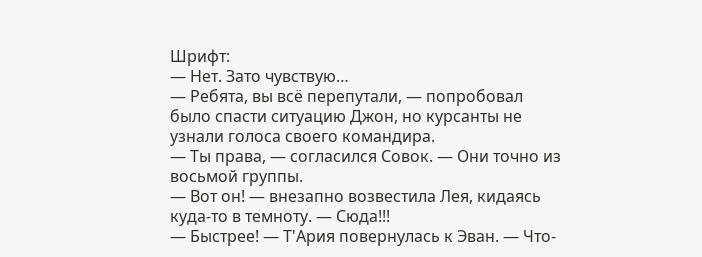Шрифт:
— Нет. Зато чувствую…
— Ребята, вы всё перепутали, — попробовал было спасти ситуацию Джон, но курсанты не узнали голоса своего командира.
— Ты права, — согласился Совок. — Они точно из восьмой группы.
— Вот он! — внезапно возвестила Лея, кидаясь куда-то в темноту. — Сюда!!!
— Быстрее! — Т'Ария повернулась к Эван. — Что-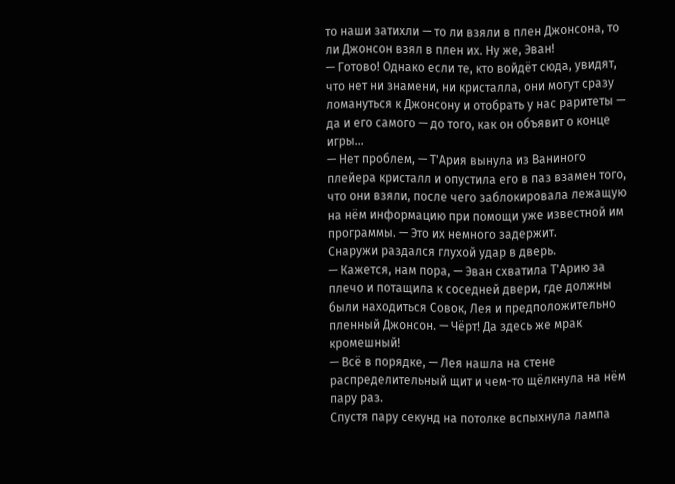то наши затихли — то ли взяли в плен Джонсона, то ли Джонсон взял в плен их. Ну же, Эван!
— Готово! Однако если те, кто войдёт сюда, увидят, что нет ни знамени, ни кристалла, они могут сразу ломануться к Джонсону и отобрать у нас раритеты — да и его самого — до того, как он объявит о конце игры…
— Нет проблем, — Т'Ария вынула из Ваниного плейера кристалл и опустила его в паз взамен того, что они взяли, после чего заблокировала лежащую на нём информацию при помощи уже известной им программы. — Это их немного задержит.
Снаружи раздался глухой удар в дверь.
— Кажется, нам пора, — Эван схватила Т'Арию за плечо и потащила к соседней двери, где должны были находиться Совок, Лея и предположительно пленный Джонсон. — Чёрт! Да здесь же мрак кромешный!
— Всё в порядке, — Лея нашла на стене распределительный щит и чем-то щёлкнула на нём пару раз.
Спустя пару секунд на потолке вспыхнула лампа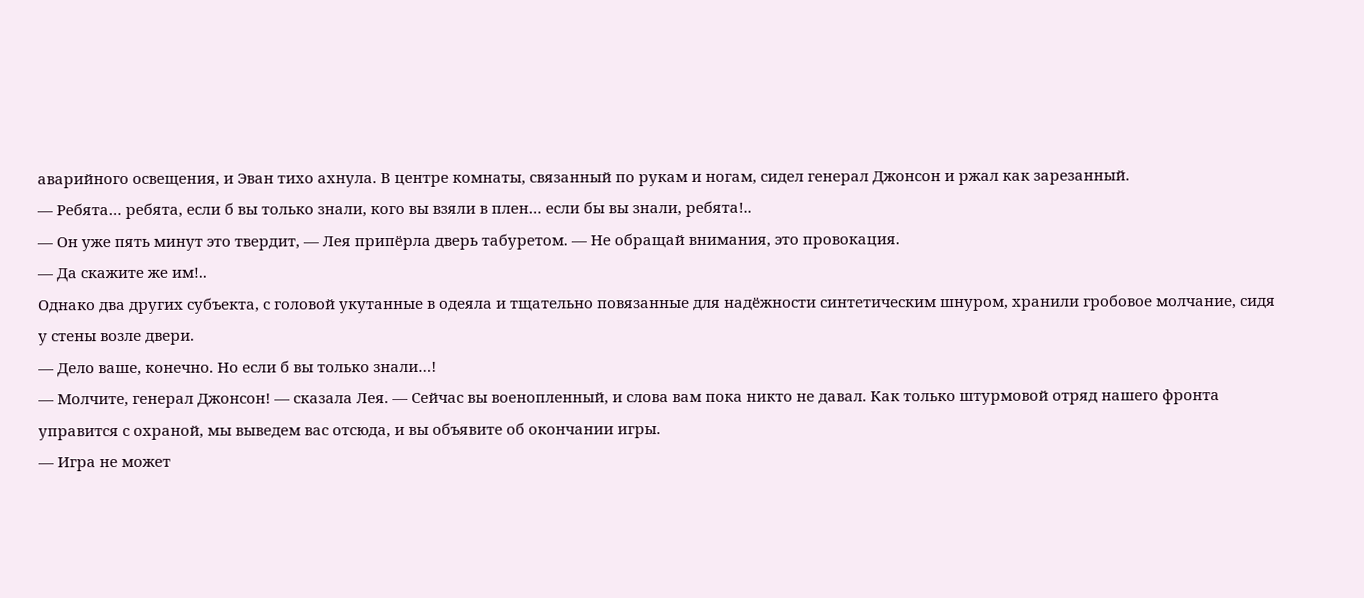аварийного освещения, и Эван тихо ахнула. В центре комнаты, связанный по рукам и ногам, сидел генерал Джонсон и ржал как зарезанный.
— Ребята… ребята, если б вы только знали, кого вы взяли в плен… если бы вы знали, ребята!..
— Он уже пять минут это твердит, — Лея припёрла дверь табуретом. — Не обращай внимания, это провокация.
— Да скажите же им!..
Однако два других субъекта, с головой укутанные в одеяла и тщательно повязанные для надёжности синтетическим шнуром, хранили гробовое молчание, сидя у стены возле двери.
— Дело ваше, конечно. Но если б вы только знали…!
— Молчите, генерал Джонсон! — сказала Лея. — Сейчас вы военопленный, и слова вам пока никто не давал. Как только штурмовой отряд нашего фронта управится с охраной, мы выведем вас отсюда, и вы объявите об окончании игры.
— Игра не может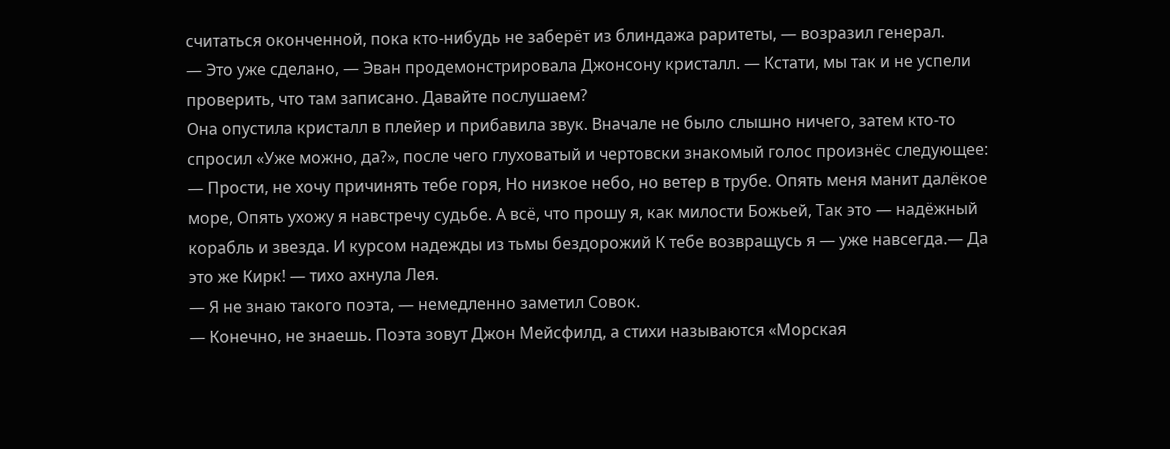считаться оконченной, пока кто-нибудь не заберёт из блиндажа раритеты, — возразил генерал.
— Это уже сделано, — Эван продемонстрировала Джонсону кристалл. — Кстати, мы так и не успели проверить, что там записано. Давайте послушаем?
Она опустила кристалл в плейер и прибавила звук. Вначале не было слышно ничего, затем кто-то спросил «Уже можно, да?», после чего глуховатый и чертовски знакомый голос произнёс следующее:
— Прости, не хочу причинять тебе горя, Но низкое небо, но ветер в трубе. Опять меня манит далёкое море, Опять ухожу я навстречу судьбе. А всё, что прошу я, как милости Божьей, Так это — надёжный корабль и звезда. И курсом надежды из тьмы бездорожий К тебе возвращусь я — уже навсегда.— Да это же Кирк! — тихо ахнула Лея.
— Я не знаю такого поэта, — немедленно заметил Совок.
— Конечно, не знаешь. Поэта зовут Джон Мейсфилд, а стихи называются «Морская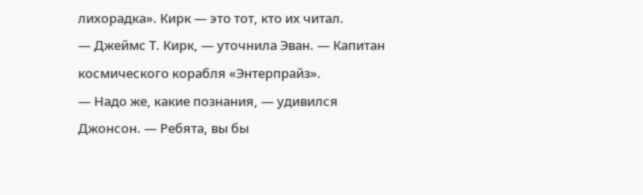лихорадка». Кирк — это тот, кто их читал.
— Джеймс Т. Кирк, — уточнила Эван. — Капитан космического корабля «Энтерпрайз».
— Надо же, какие познания, — удивился Джонсон. — Ребята, вы бы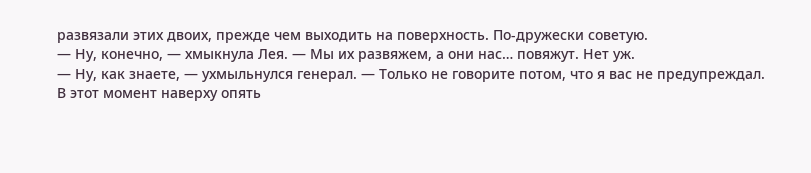развязали этих двоих, прежде чем выходить на поверхность. По-дружески советую.
— Ну, конечно, — хмыкнула Лея. — Мы их развяжем, а они нас… повяжут. Нет уж.
— Ну, как знаете, — ухмыльнулся генерал. — Только не говорите потом, что я вас не предупреждал.
В этот момент наверху опять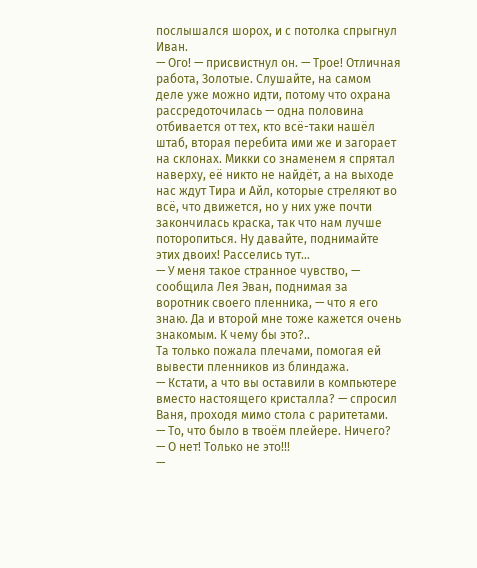послышался шорох, и с потолка спрыгнул Иван.
— Ого! — присвистнул он. — Трое! Отличная работа, Золотые. Слушайте, на самом деле уже можно идти, потому что охрана рассредоточилась — одна половина отбивается от тех, кто всё-таки нашёл штаб, вторая перебита ими же и загорает на склонах. Микки со знаменем я спрятал наверху, её никто не найдёт, а на выходе нас ждут Тира и Айл, которые стреляют во всё, что движется, но у них уже почти закончилась краска, так что нам лучше поторопиться. Ну давайте, поднимайте этих двоих! Расселись тут…
— У меня такое странное чувство, — сообщила Лея Эван, поднимая за воротник своего пленника, — что я его знаю. Да и второй мне тоже кажется очень знакомым. К чему бы это?..
Та только пожала плечами, помогая ей вывести пленников из блиндажа.
— Кстати, а что вы оставили в компьютере вместо настоящего кристалла? — спросил Ваня, проходя мимо стола с раритетами.
— То, что было в твоём плейере. Ничего?
— О нет! Только не это!!!
—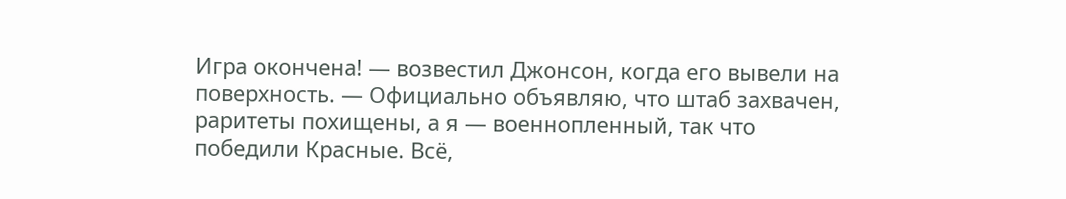Игра окончена! — возвестил Джонсон, когда его вывели на поверхность. — Официально объявляю, что штаб захвачен, раритеты похищены, а я — военнопленный, так что победили Красные. Всё,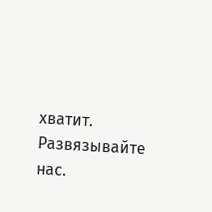хватит. Развязывайте нас.